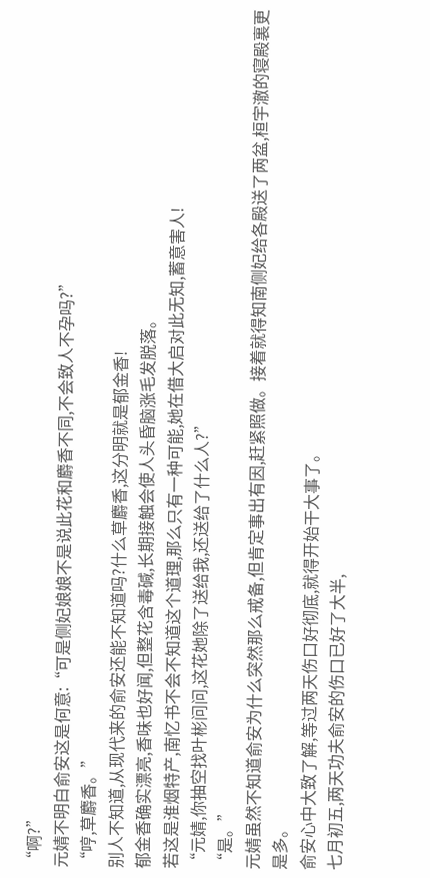“啊?”
元婧不明白俞安这是何意:“可是侧妃娘娘不是说此花和麝香不同,不会致人不孕吗?”
“哼,草麝香。”
别人不知道,从现代来的俞安还能不知道吗?什么草麝香,这分明就是郁金香!
郁金香确实漂亮,香味也好闻,但整花含毒碱,长期接触会使人头昏脑涨毛发脱落。
若这是淮烟特产,南忆书不会不知道这个道理,那么只有一种可能,她在借大启对此无知,蓄意害人!
“元婧,你抽空找叶彬问问,这花她除了送给我,还送给了什么人?”
“是。”
元婧虽然不知道俞安为什么突然那么戒备,但肯定事出有因,赶紧照做。接着就得知南侧妃给各殿送了两盆,桓宇澈的寝殿裏更是多。
俞安心中大致了解,等过两天伤口好彻底,就得开始干大事了。
七月初五,两天功夫俞安的伤口已好了大半,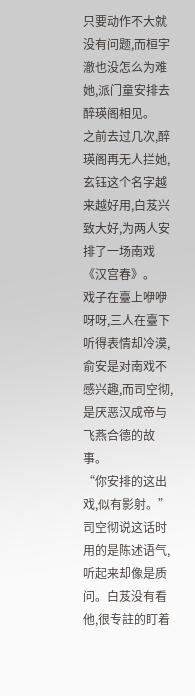只要动作不大就没有问题,而桓宇澈也没怎么为难她,派门童安排去醉瑛阁相见。
之前去过几次,醉瑛阁再无人拦她,玄钰这个名字越来越好用,白芨兴致大好,为两人安排了一场南戏《汉宫春》。
戏子在臺上咿咿呀呀,三人在臺下听得表情却冷漠,俞安是对南戏不感兴趣,而司空彻,是厌恶汉成帝与飞燕合德的故事。
“你安排的这出戏,似有影射。”
司空彻说这话时用的是陈述语气,听起来却像是质问。白芨没有看他,很专註的盯着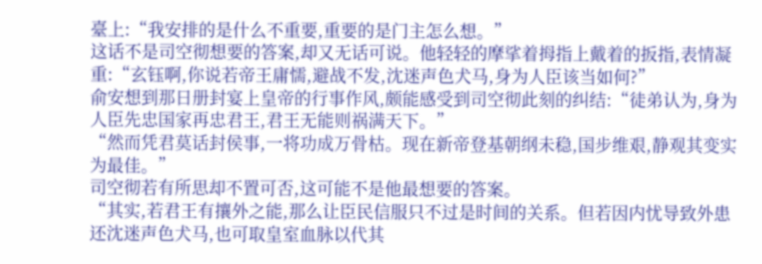臺上:“我安排的是什么不重要,重要的是门主怎么想。”
这话不是司空彻想要的答案,却又无话可说。他轻轻的摩挲着拇指上戴着的扳指,表情凝重:“玄钰啊,你说若帝王庸懦,避战不发,沈迷声色犬马,身为人臣该当如何?”
俞安想到那日册封宴上皇帝的行事作风,颇能感受到司空彻此刻的纠结:“徒弟认为,身为人臣先忠国家再忠君王,君王无能则祸满天下。”
“然而凭君莫话封侯事,一将功成万骨枯。现在新帝登基朝纲未稳,国步维艰,静观其变实为最佳。”
司空彻若有所思却不置可否,这可能不是他最想要的答案。
“其实,若君王有攘外之能,那么让臣民信服只不过是时间的关系。但若因内忧导致外患还沈迷声色犬马,也可取皇室血脉以代其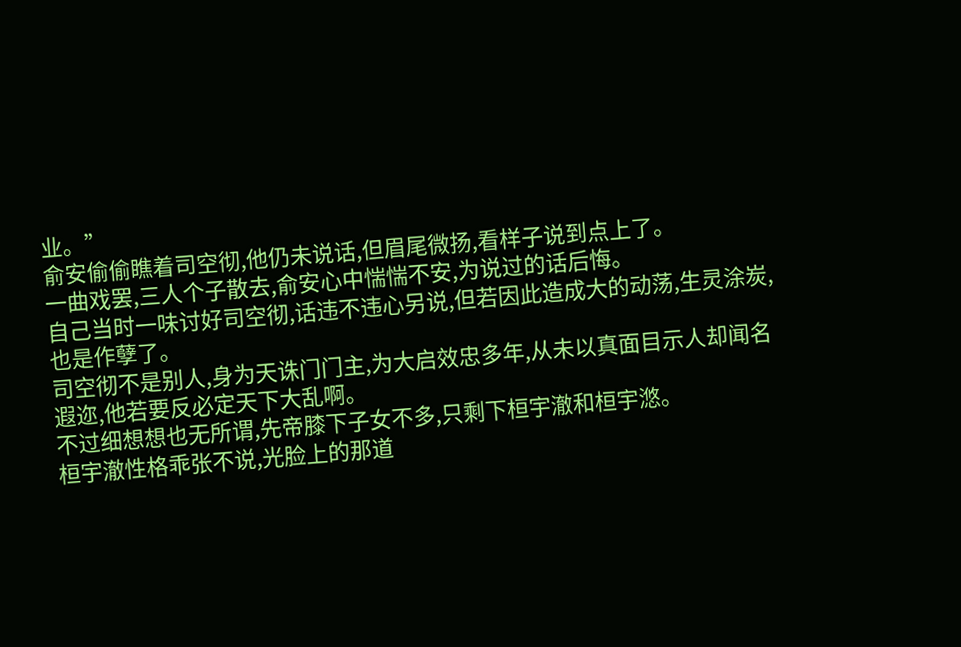业。”
俞安偷偷瞧着司空彻,他仍未说话,但眉尾微扬,看样子说到点上了。
一曲戏罢,三人个子散去,俞安心中惴惴不安,为说过的话后悔。
自己当时一味讨好司空彻,话违不违心另说,但若因此造成大的动荡,生灵涂炭,也是作孽了。
司空彻不是别人,身为天诛门门主,为大启效忠多年,从未以真面目示人却闻名遐迩,他若要反必定天下大乱啊。
不过细想想也无所谓,先帝膝下子女不多,只剩下桓宇澈和桓宇滺。
桓宇澈性格乖张不说,光脸上的那道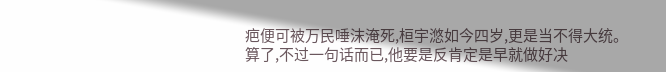疤便可被万民唾沫淹死,桓宇滺如今四岁,更是当不得大统。
算了,不过一句话而已,他要是反肯定是早就做好决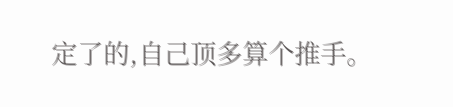定了的,自己顶多算个推手。